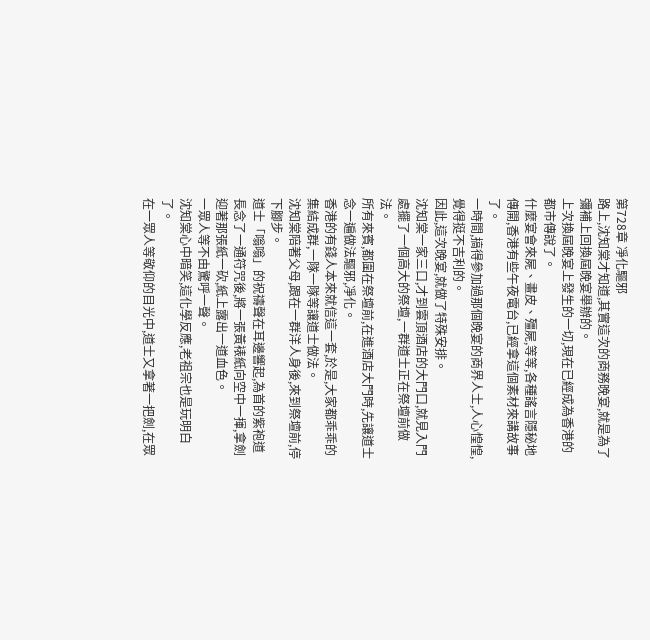第728章 凈化驅邪
路上,沈知棠才知道,其實這次的商務晚宴,就是為了彌補上回換屆晚宴舉辦的。
上次換屆晚宴上發生的一切,現在已經成為香港的都市傳說了。
什麼宴會來屍、畫皮、殭屍,等等,各種謠言隱秘地傳開,香港有些午夜電台,已經拿這個素材來講故事了。
一時間,搞得參加過那個晚宴的商界人士,人心惶惶,覺得挺不吉利的。
因此,這次晚宴,就做了特殊安排。
沈知棠一家三口,才到雲頂酒店的大門口,就見入門處擺了一個高大的祭壇,一群道士正在祭壇前做法。
所有來賓,都圍在祭壇前,在進酒店大門時,先讓道士念一遍做法驅邪,凈化。
香港的有錢人本來就信這一套,於是,大家都乖乖的集結成群,一隊一隊等讓道士做法。
沈知棠陪著父母,跟在一群洋人身後,來到祭壇前,停下腳步。
道士「嗡嗡」的祝禱聲在耳邊響起,為首的紫袍道長念了一通符咒後,將一張黃裱紙向空中一揮,拿劍迎著那張紙一砍,紙上露出一道血色。
一眾人等不由驚呼一聲。
沈知棠心中暗笑,這化學反應,老祖宗也是玩明白了。
在一眾人等敬仰的目光中,道士又拿著一把劍,在眾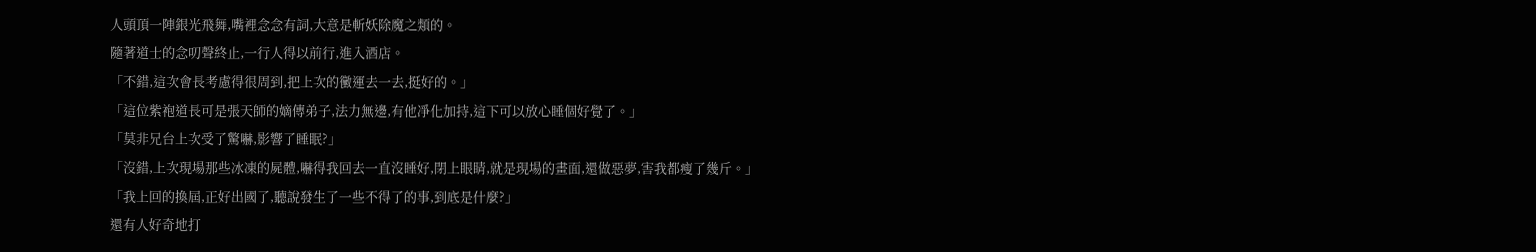人頭頂一陣銀光飛舞,嘴裡念念有詞,大意是斬妖除魔之類的。
隨著道士的念叨聲終止,一行人得以前行,進入酒店。
「不錯,這次會長考慮得很周到,把上次的黴運去一去,挺好的。」
「這位紫袍道長可是張天師的嫡傳弟子,法力無邊,有他凈化加持,這下可以放心睡個好覺了。」
「莫非兄台上次受了驚嚇,影響了睡眠?」
「沒錯,上次現場那些冰凍的屍體,嚇得我回去一直沒睡好,閉上眼睛,就是現場的畫面,還做惡夢,害我都瘦了幾斤。」
「我上回的換屆,正好出國了,聽說發生了一些不得了的事,到底是什麼?」
還有人好奇地打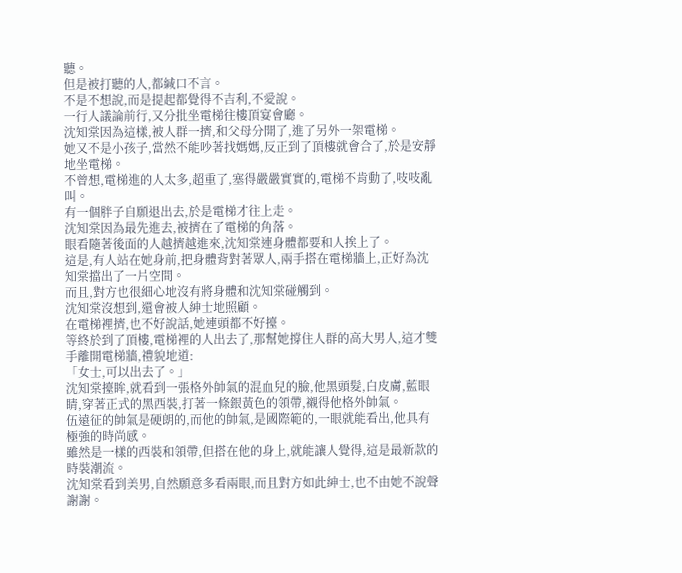聽。
但是被打聽的人,都緘口不言。
不是不想說,而是提起都覺得不吉利,不愛說。
一行人議論前行,又分批坐電梯往樓頂宴會廳。
沈知棠因為這樣,被人群一擠,和父母分開了,進了另外一架電梯。
她又不是小孩子,當然不能吵著找媽媽,反正到了頂樓就會合了,於是安靜地坐電梯。
不曾想,電梯進的人太多,超重了,塞得嚴嚴實實的,電梯不肯動了,吱吱亂叫。
有一個胖子自願退出去,於是電梯才往上走。
沈知棠因為最先進去,被擠在了電梯的角落。
眼看隨著後面的人越擠越進來,沈知棠連身體都要和人挨上了。
這是,有人站在她身前,把身體背對著眾人,兩手搭在電梯牆上,正好為沈知棠擋出了一片空間。
而且,對方也很細心地沒有將身體和沈知棠碰觸到。
沈知棠沒想到,還會被人紳士地照顧。
在電梯裡擠,也不好說話,她連頭都不好擡。
等終於到了頂樓,電梯裡的人出去了,那幫她撐住人群的高大男人,這才雙手離開電梯牆,禮貌地道:
「女士,可以出去了。」
沈知棠擡眸,就看到一張格外帥氣的混血兒的臉,他黑頭髮,白皮膚,藍眼睛,穿著正式的黑西裝,打著一條銀黃色的領帶,襯得他格外帥氣。
伍遠征的帥氣是硬朗的,而他的帥氣,是國際範的,一眼就能看出,他具有極強的時尚感。
雖然是一樣的西裝和領帶,但搭在他的身上,就能讓人覺得,這是最新款的時裝潮流。
沈知棠看到美男,自然願意多看兩眼,而且對方如此紳士,也不由她不說聲謝謝。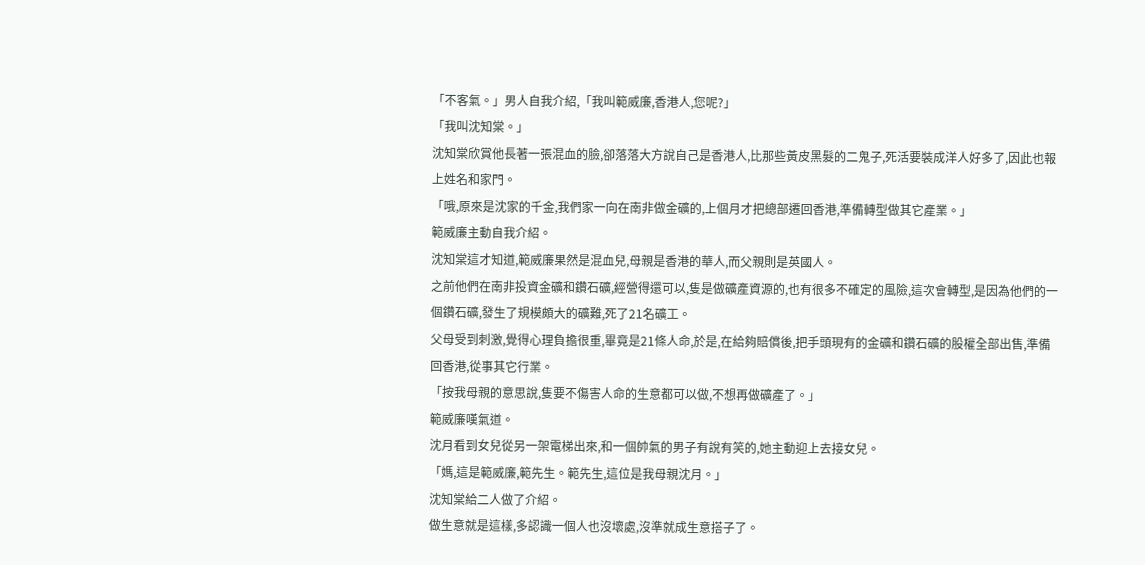「不客氣。」男人自我介紹,「我叫範威廉,香港人,您呢?」
「我叫沈知棠。」
沈知棠欣賞他長著一張混血的臉,卻落落大方說自己是香港人,比那些黃皮黑髮的二鬼子,死活要裝成洋人好多了,因此也報上姓名和家門。
「哦,原來是沈家的千金,我們家一向在南非做金礦的,上個月才把總部遷回香港,準備轉型做其它產業。」
範威廉主動自我介紹。
沈知棠這才知道,範威廉果然是混血兒,母親是香港的華人,而父親則是英國人。
之前他們在南非投資金礦和鑽石礦,經營得還可以,隻是做礦產資源的,也有很多不確定的風險,這次會轉型,是因為他們的一個鑽石礦,發生了規模頗大的礦難,死了21名礦工。
父母受到刺激,覺得心理負擔很重,畢竟是21條人命,於是,在給夠賠償後,把手頭現有的金礦和鑽石礦的股權全部出售,準備回香港,從事其它行業。
「按我母親的意思說,隻要不傷害人命的生意都可以做,不想再做礦產了。」
範威廉嘆氣道。
沈月看到女兒從另一架電梯出來,和一個帥氣的男子有說有笑的,她主動迎上去接女兒。
「媽,這是範威廉,範先生。範先生,這位是我母親沈月。」
沈知棠給二人做了介紹。
做生意就是這樣,多認識一個人也沒壞處,沒準就成生意搭子了。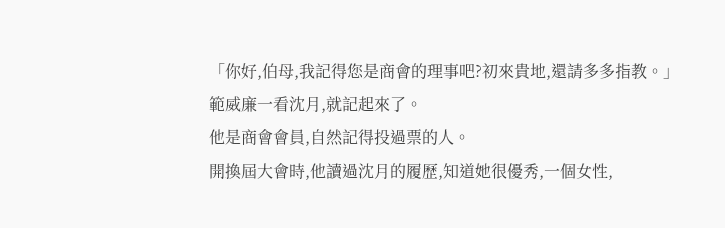「你好,伯母,我記得您是商會的理事吧?初來貴地,還請多多指教。」
範威廉一看沈月,就記起來了。
他是商會會員,自然記得投過票的人。
開換屆大會時,他讀過沈月的履歷,知道她很優秀,一個女性,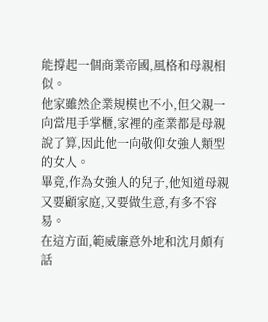能撐起一個商業帝國,風格和母親相似。
他家雖然企業規模也不小,但父親一向當甩手掌櫃,家裡的產業都是母親說了算,因此他一向敬仰女強人類型的女人。
畢竟,作為女強人的兒子,他知道母親又要顧家庭,又要做生意,有多不容易。
在這方面,範威廉意外地和沈月頗有話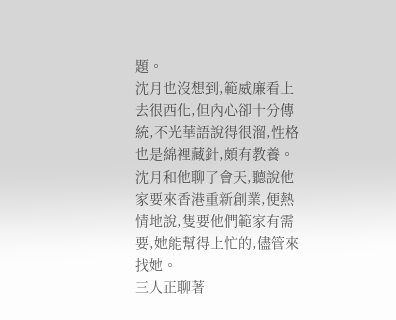題。
沈月也沒想到,範威廉看上去很西化,但內心卻十分傳統,不光華語說得很溜,性格也是綿裡藏針,頗有教養。
沈月和他聊了會天,聽說他家要來香港重新創業,便熱情地說,隻要他們範家有需要,她能幫得上忙的,儘管來找她。
三人正聊著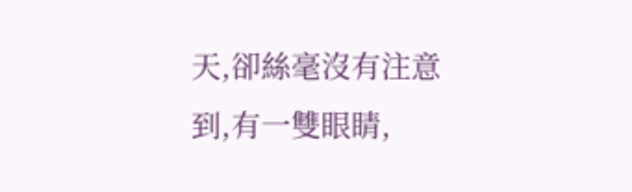天,卻絲毫沒有注意到,有一雙眼睛,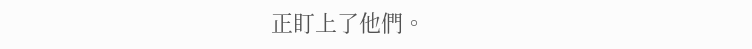正盯上了他們。